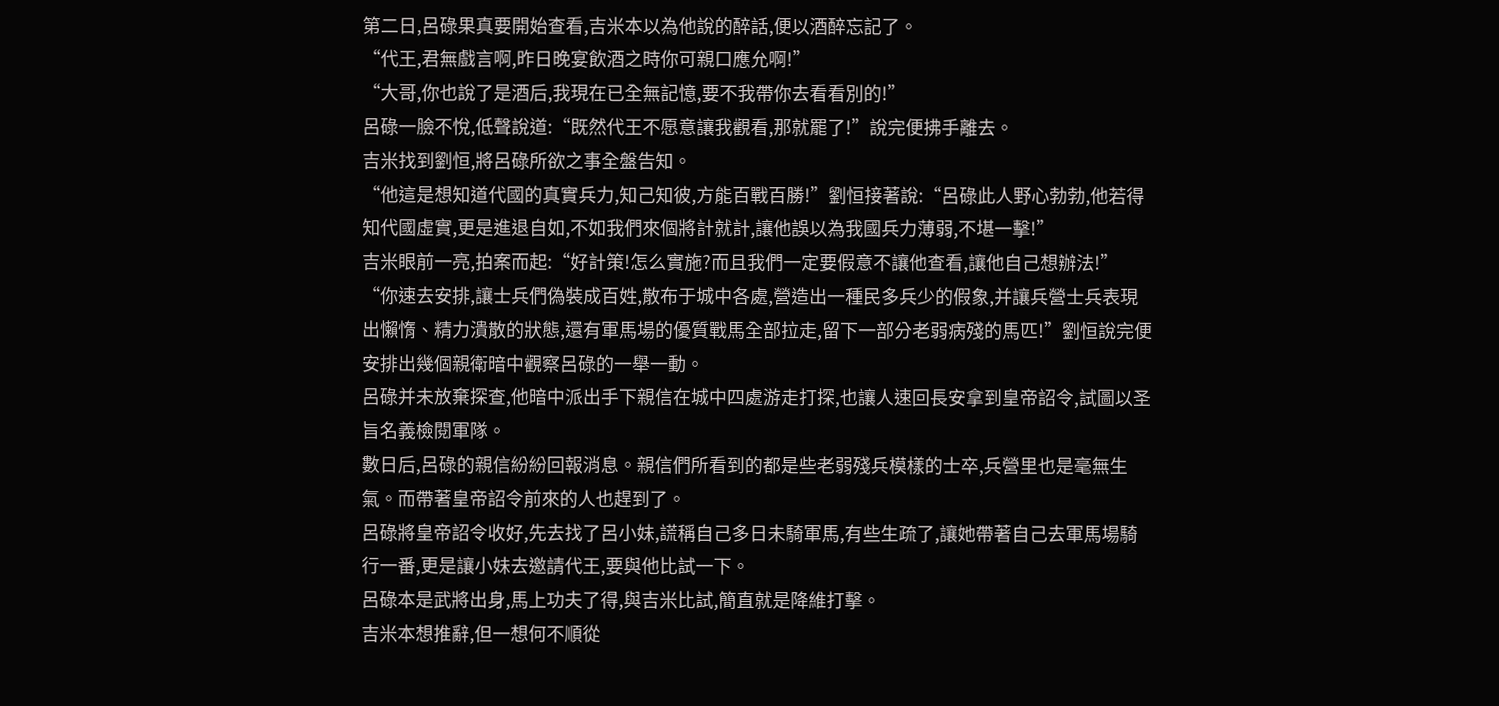第二日,呂碌果真要開始查看,吉米本以為他說的醉話,便以酒醉忘記了。
“代王,君無戲言啊,昨日晚宴飲酒之時你可親口應允啊!”
“大哥,你也說了是酒后,我現在已全無記憶,要不我帶你去看看別的!”
呂碌一臉不悅,低聲說道:“既然代王不愿意讓我觀看,那就罷了!”說完便拂手離去。
吉米找到劉恒,將呂碌所欲之事全盤告知。
“他這是想知道代國的真實兵力,知己知彼,方能百戰百勝!”劉恒接著說:“呂碌此人野心勃勃,他若得知代國虛實,更是進退自如,不如我們來個將計就計,讓他誤以為我國兵力薄弱,不堪一擊!”
吉米眼前一亮,拍案而起:“好計策!怎么實施?而且我們一定要假意不讓他查看,讓他自己想辦法!”
“你速去安排,讓士兵們偽裝成百姓,散布于城中各處,營造出一種民多兵少的假象,并讓兵營士兵表現出懶惰、精力潰散的狀態,還有軍馬場的優質戰馬全部拉走,留下一部分老弱病殘的馬匹!”劉恒說完便安排出幾個親衛暗中觀察呂碌的一舉一動。
呂碌并未放棄探查,他暗中派出手下親信在城中四處游走打探,也讓人速回長安拿到皇帝詔令,試圖以圣旨名義檢閱軍隊。
數日后,呂碌的親信紛紛回報消息。親信們所看到的都是些老弱殘兵模樣的士卒,兵營里也是毫無生氣。而帶著皇帝詔令前來的人也趕到了。
呂碌將皇帝詔令收好,先去找了呂小妹,謊稱自己多日未騎軍馬,有些生疏了,讓她帶著自己去軍馬場騎行一番,更是讓小妹去邀請代王,要與他比試一下。
呂碌本是武將出身,馬上功夫了得,與吉米比試,簡直就是降維打擊。
吉米本想推辭,但一想何不順從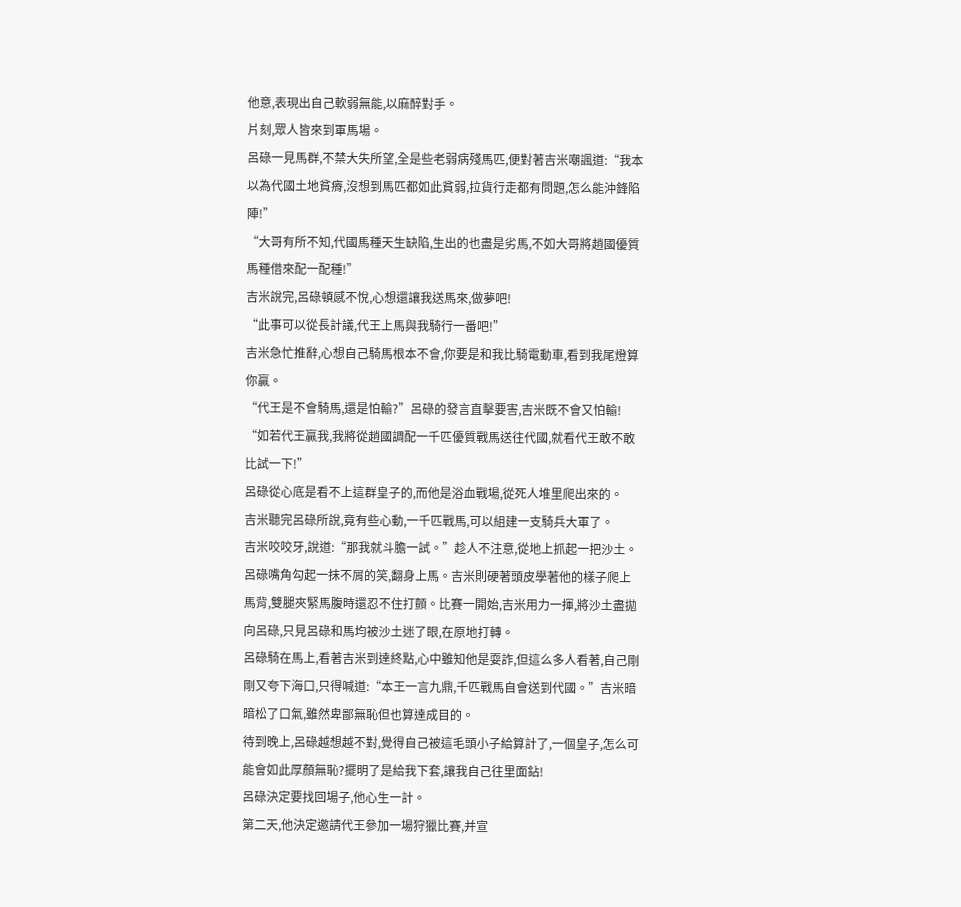他意,表現出自己軟弱無能,以麻醉對手。
片刻,眾人皆來到軍馬場。
呂碌一見馬群,不禁大失所望,全是些老弱病殘馬匹,便對著吉米嘲諷道:“我本以為代國土地貧瘠,沒想到馬匹都如此貧弱,拉貨行走都有問題,怎么能沖鋒陷陣!”
“大哥有所不知,代國馬種天生缺陷,生出的也盡是劣馬,不如大哥將趙國優質馬種借來配一配種!”
吉米說完,呂碌頓感不悅,心想還讓我送馬來,做夢吧!
“此事可以從長計議,代王上馬與我騎行一番吧!”
吉米急忙推辭,心想自己騎馬根本不會,你要是和我比騎電動車,看到我尾燈算你贏。
“代王是不會騎馬,還是怕輸?”呂碌的發言直擊要害,吉米既不會又怕輸!
“如若代王贏我,我將從趙國調配一千匹優質戰馬送往代國,就看代王敢不敢比試一下!”
呂碌從心底是看不上這群皇子的,而他是浴血戰場,從死人堆里爬出來的。
吉米聽完呂碌所說,竟有些心動,一千匹戰馬,可以組建一支騎兵大軍了。
吉米咬咬牙,說道:“那我就斗膽一試。”趁人不注意,從地上抓起一把沙土。
呂碌嘴角勾起一抹不屑的笑,翻身上馬。吉米則硬著頭皮學著他的樣子爬上馬背,雙腿夾緊馬腹時還忍不住打顫。比賽一開始,吉米用力一揮,將沙土盡拋向呂碌,只見呂碌和馬均被沙土迷了眼,在原地打轉。
呂碌騎在馬上,看著吉米到達終點,心中雖知他是耍詐,但這么多人看著,自己剛剛又夸下海口,只得喊道:“本王一言九鼎,千匹戰馬自會送到代國。”吉米暗暗松了口氣,雖然卑鄙無恥但也算達成目的。
待到晚上,呂碌越想越不對,覺得自己被這毛頭小子給算計了,一個皇子,怎么可能會如此厚顏無恥?擺明了是給我下套,讓我自己往里面鉆!
呂碌決定要找回場子,他心生一計。
第二天,他決定邀請代王參加一場狩獵比賽,并宣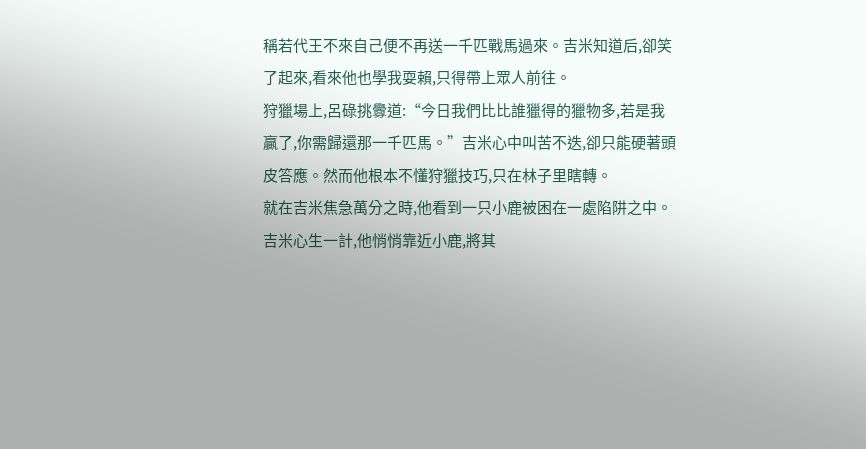稱若代王不來自己便不再送一千匹戰馬過來。吉米知道后,卻笑了起來,看來他也學我耍賴,只得帶上眾人前往。
狩獵場上,呂碌挑釁道:“今日我們比比誰獵得的獵物多,若是我贏了,你需歸還那一千匹馬。”吉米心中叫苦不迭,卻只能硬著頭皮答應。然而他根本不懂狩獵技巧,只在林子里瞎轉。
就在吉米焦急萬分之時,他看到一只小鹿被困在一處陷阱之中。吉米心生一計,他悄悄靠近小鹿,將其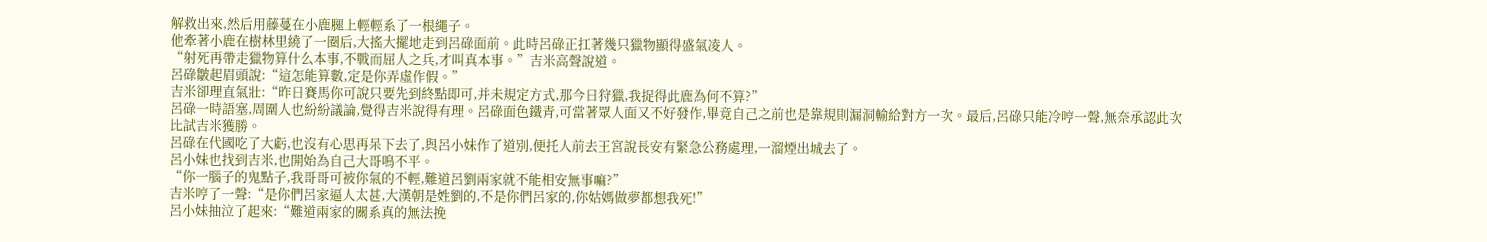解救出來,然后用藤蔓在小鹿腿上輕輕系了一根繩子。
他牽著小鹿在樹林里繞了一圈后,大搖大擺地走到呂碌面前。此時呂碌正扛著幾只獵物顯得盛氣凌人。
“射死再帶走獵物算什么本事,不戰而屈人之兵,才叫真本事。”吉米高聲說道。
呂碌皺起眉頭說:“這怎能算數,定是你弄虛作假。”
吉米卻理直氣壯:“昨日賽馬你可說只要先到終點即可,并未規定方式,那今日狩獵,我捉得此鹿為何不算?”
呂碌一時語塞,周圍人也紛紛議論,覺得吉米說得有理。呂碌面色鐵青,可當著眾人面又不好發作,畢竟自己之前也是靠規則漏洞輸給對方一次。最后,呂碌只能冷哼一聲,無奈承認此次比試吉米獲勝。
呂碌在代國吃了大虧,也沒有心思再呆下去了,與呂小妹作了道別,便托人前去王宮說長安有緊急公務處理,一溜煙出城去了。
呂小妹也找到吉米,也開始為自己大哥鳴不平。
“你一腦子的鬼點子,我哥哥可被你氣的不輕,難道呂劉兩家就不能相安無事嘛?”
吉米哼了一聲:“是你們呂家逼人太甚,大漢朝是姓劉的,不是你們呂家的,你姑媽做夢都想我死!”
呂小妹抽泣了起來:“難道兩家的關系真的無法挽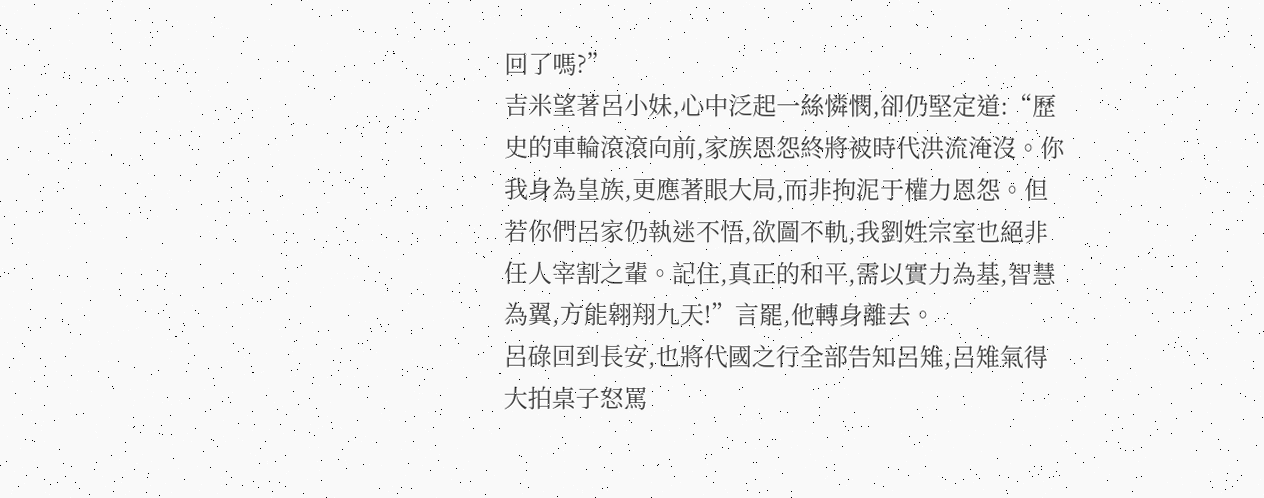回了嗎?”
吉米望著呂小妹,心中泛起一絲憐憫,卻仍堅定道:“歷史的車輪滾滾向前,家族恩怨終將被時代洪流淹沒。你我身為皇族,更應著眼大局,而非拘泥于權力恩怨。但若你們呂家仍執迷不悟,欲圖不軌,我劉姓宗室也絕非任人宰割之輩。記住,真正的和平,需以實力為基,智慧為翼,方能翱翔九天!”言罷,他轉身離去。
呂碌回到長安,也將代國之行全部告知呂雉,呂雉氣得大拍桌子怒罵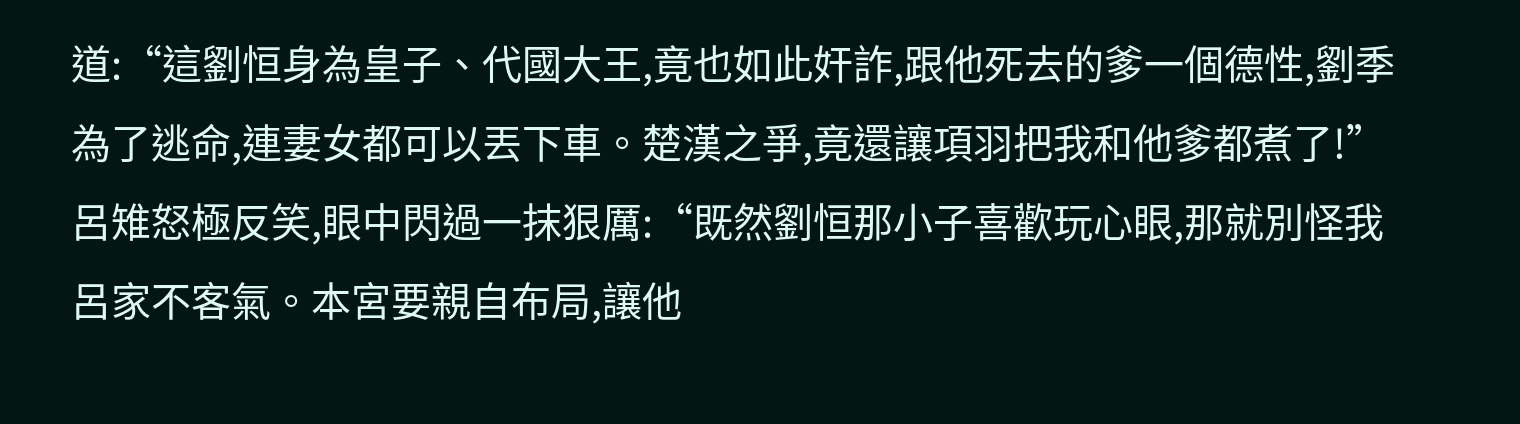道:“這劉恒身為皇子、代國大王,竟也如此奸詐,跟他死去的爹一個德性,劉季為了逃命,連妻女都可以丟下車。楚漢之爭,竟還讓項羽把我和他爹都煮了!”
呂雉怒極反笑,眼中閃過一抹狠厲:“既然劉恒那小子喜歡玩心眼,那就別怪我呂家不客氣。本宮要親自布局,讓他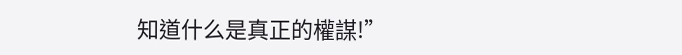知道什么是真正的權謀!”